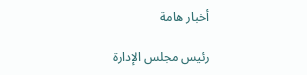أخبار هامة

رئيس مجلس الإدارة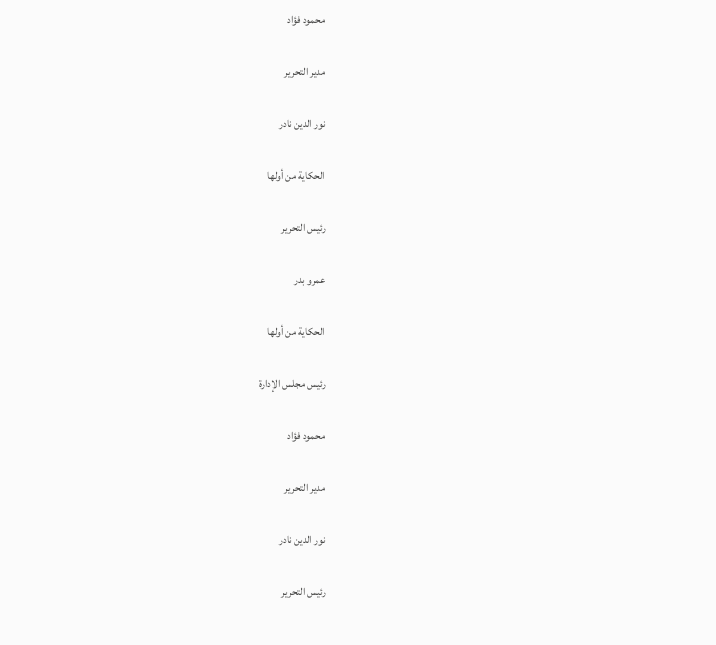محمود فؤاد

مدير التحرير

نور الدين نادر

الحكاية من أولها

رئيس التحرير

عمرو بدر

الحكاية من أولها

رئيس مجلس الإدارة

محمود فؤاد

مدير التحرير

نور الدين نادر

رئيس التحرير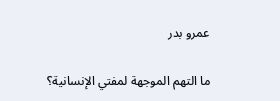عمرو بدر

ما التهم الموجهة لمفتي الإنسانية؟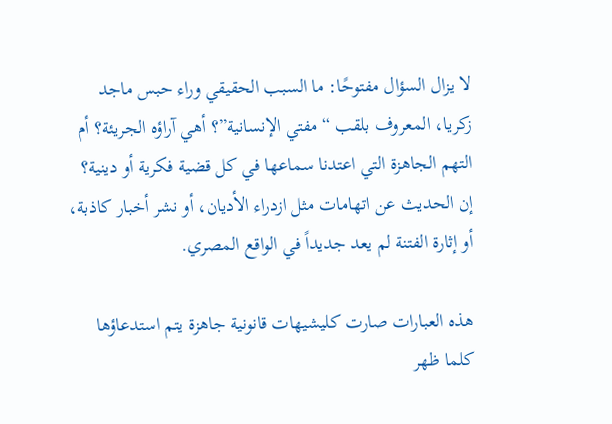لا يزال السؤال مفتوحًا: ما السبب الحقيقي وراء حبس ماجد زكريا، المعروف بلقب “مفتي الإنسانية”؟ أهي آراؤه الجريئة؟ أم التهم الجاهزة التي اعتدنا سماعها في كل قضية فكرية أو دينية؟ إن الحديث عن اتهامات مثل ازدراء الأديان، أو نشر أخبار كاذبة، أو إثارة الفتنة لم يعد جديداً في الواقع المصري.

هذه العبارات صارت كليشيهات قانونية جاهزة يتم استدعاؤها كلما ظهر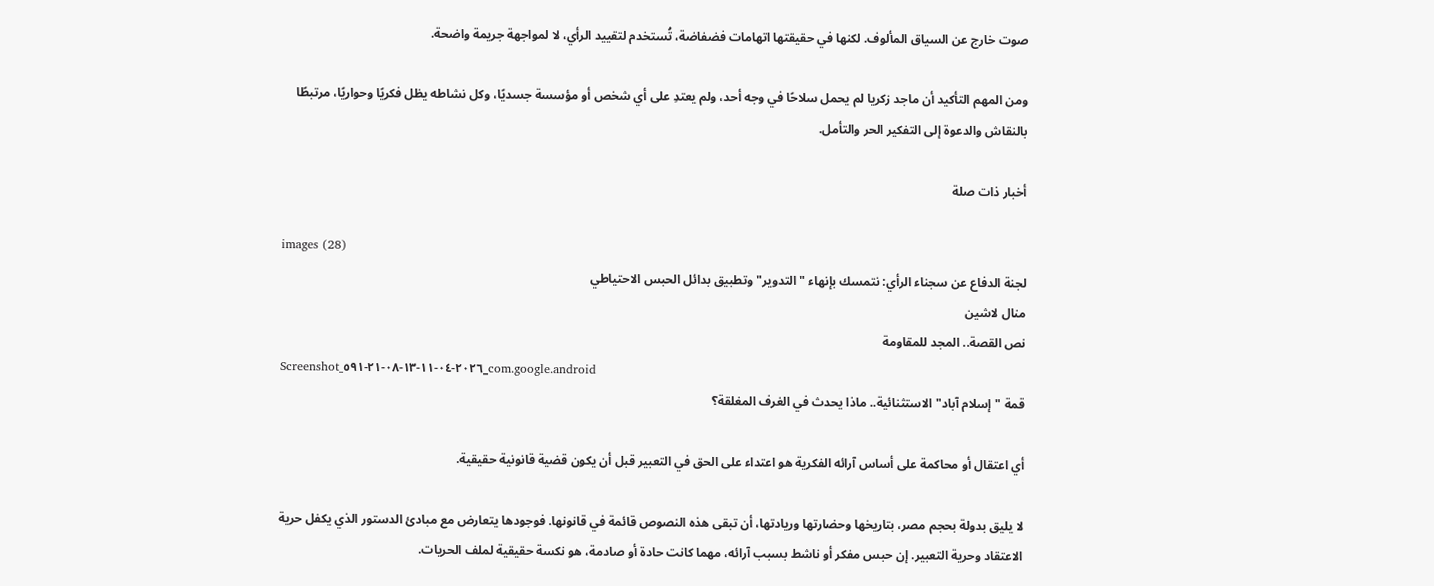صوت خارج عن السياق المألوف. لكنها في حقيقتها اتهامات فضفاضة، تُستخدم لتقييد الرأي، لا لمواجهة جريمة واضحة.

ومن المهم التأكيد أن ماجد زكريا لم يحمل سلاحًا في وجه أحد، ولم يعتدِ على أي شخص أو مؤسسة جسديًا، وكل نشاطه يظل فكريًا وحواريًا، مرتبطًا بالنقاش والدعوة إلى التفكير الحر والتأمل.

أخبار ذات صلة

images (28)
لجنة الدفاع عن سجناء الرأي: نتمسك بإنهاء "التدوير" وتطبيق بدائل الحبس الاحتياطي
منال لاشين
نص القصة.. المجد للمقاومة
Screenshot_٢٠٢٦-٠٤-١١-١٣-٠٨-٢١-٥٩١_com.google.android
قمة "إسلام آباد" الاستثنائية.. ماذا يحدث في الغرف المغلقة؟

أي اعتقال أو محاكمة على أساس آرائه الفكرية هو اعتداء على الحق في التعبير قبل أن يكون قضية قانونية حقيقية.

لا يليق بدولة بحجم مصر، بتاريخها وحضارتها وريادتها، أن تبقى هذه النصوص قائمة في قانونها. فوجودها يتعارض مع مبادئ الدستور الذي يكفل حرية الاعتقاد وحرية التعبير. إن حبس مفكر أو ناشط بسبب آرائه، مهما كانت حادة أو صادمة، هو نكسة حقيقية لملف الحريات.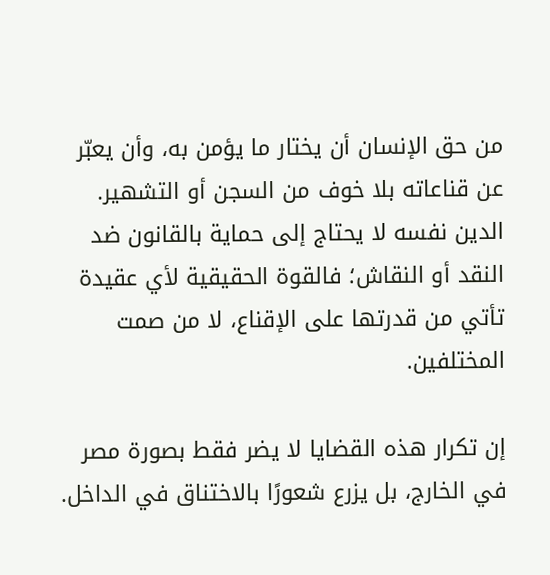من حق الإنسان أن يختار ما يؤمن به، وأن يعبّر عن قناعاته بلا خوف من السجن أو التشهير. الدين نفسه لا يحتاج إلى حماية بالقانون ضد النقد أو النقاش؛ فالقوة الحقيقية لأي عقيدة تأتي من قدرتها على الإقناع، لا من صمت المختلفين.

إن تكرار هذه القضايا لا يضر فقط بصورة مصر في الخارج، بل يزرع شعورًا بالاختناق في الداخل.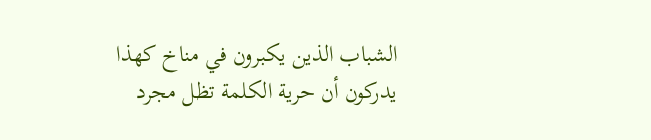الشباب الذين يكبرون في مناخ كهذا يدركون أن حرية الكلمة تظل مجرد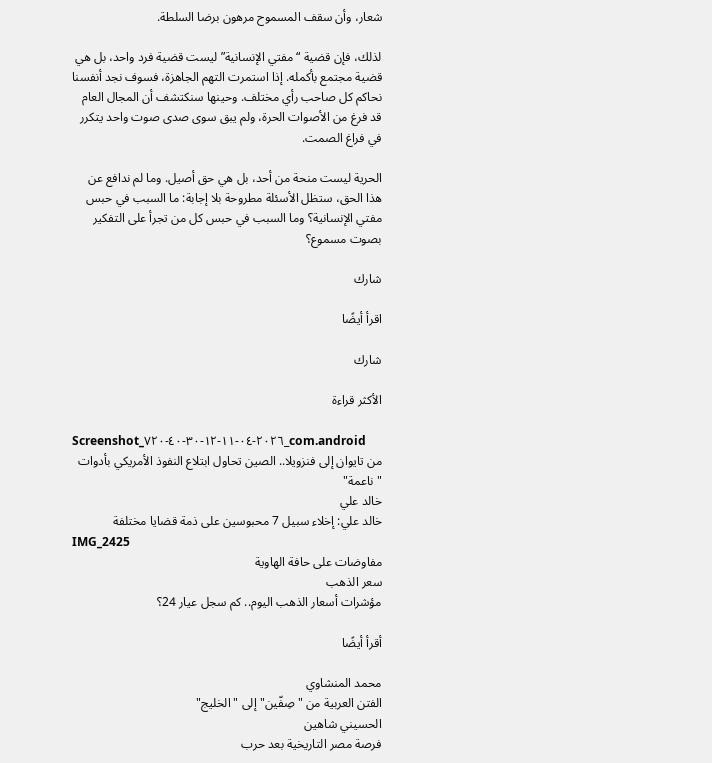شعار، وأن سقف المسموح مرهون برضا السلطة.

لذلك، فإن قضية “مفتي الإنسانية” ليست قضية فرد واحد، بل هي قضية مجتمع بأكمله. إذا استمرت التهم الجاهزة، فسوف نجد أنفسنا نحاكم كل صاحب رأي مختلف. وحينها سنكتشف أن المجال العام قد فرغ من الأصوات الحرة، ولم يبق سوى صدى صوت واحد يتكرر في فراغ الصمت.

الحرية ليست منحة من أحد، بل هي حق أصيل. وما لم ندافع عن هذا الحق، ستظل الأسئلة مطروحة بلا إجابة: ما السبب في حبس مفتي الإنسانية؟ وما السبب في حبس كل من تجرأ على التفكير بصوت مسموع؟

شارك

اقرأ أيضًا

شارك

الأكثر قراءة

Screenshot_٢٠٢٦-٠٤-١١-١٢-٣٠-٤٠-٧٢٠_com.android
من تايوان إلى فنزويلا.. الصين تحاول ابتلاع النفوذ الأمريكي بأدوات "ناعمة"
خالد علي
خالد علي: إخلاء سبيل 7 محبوسين على ذمة قضايا مختلفة
IMG_2425
مفاوضات على حافة الهاوية
سعر الذهب
مؤشرات أسعار الذهب اليوم.. كم سجل عيار 24؟

أقرأ أيضًا

محمد المنشاوي
الفتن العربية من "صِفّين" إلى "الخليج"
الحسيني شاهين
فرصة مصر التاريخية بعد حرب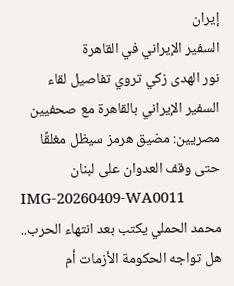إيران
السفير الإيراني في القاهرة
نور الهدى زكي تروي تفاصيل لقاء السفير الإيراني بالقاهرة مع صحفيين مصريين: مضيق هرمز سيظل مغلقًا حتى وقف العدوان على لبنان
IMG-20260409-WA0011
محمد الحملي يكتب بعد انتهاء الحرب.. هل تواجه الحكومة الأزمات أم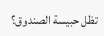تظل حبيسة الصندوق؟